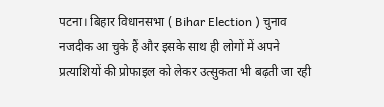पटना। बिहार विधानसभा ( Bihar Election ) चुनाव नजदीक आ चुके हैं और इसके साथ ही लोगों में अपने प्रत्याशियों की प्रोफाइल को लेकर उत्सुकता भी बढ़ती जा रही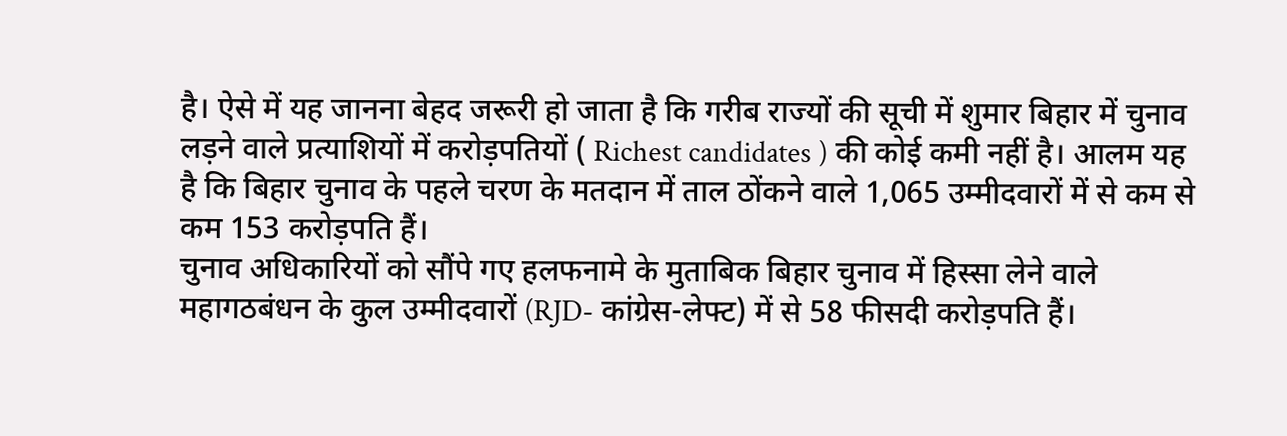है। ऐसे में यह जानना बेहद जरूरी हो जाता है कि गरीब राज्यों की सूची में शुमार बिहार में चुनाव लड़ने वाले प्रत्याशियों में करोड़पतियों ( Richest candidates ) की कोई कमी नहीं है। आलम यह है कि बिहार चुनाव के पहले चरण के मतदान में ताल ठोंकने वाले 1,065 उम्मीदवारों में से कम से कम 153 करोड़पति हैं।
चुनाव अधिकारियों को सौंपे गए हलफनामे के मुताबिक बिहार चुनाव में हिस्सा लेने वाले महागठबंधन के कुल उम्मीदवारों (RJD- कांग्रेस-लेफ्ट) में से 58 फीसदी करोड़पति हैं।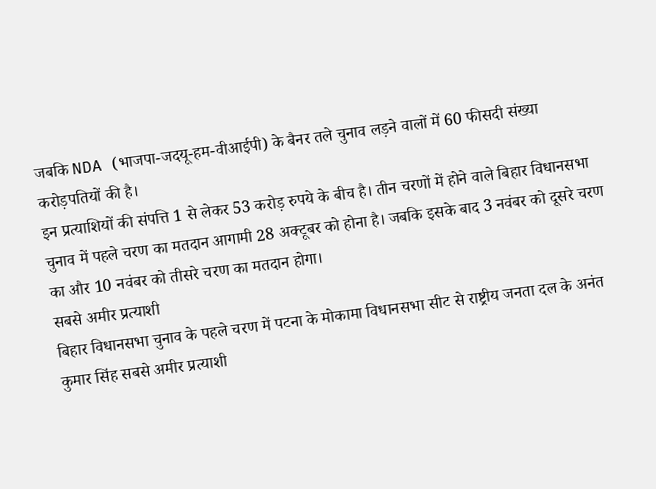जबकि NDA (भाजपा-जदयू-हम-वीआईपी) के बैनर तले चुनाव लड़ने वालों में 60 फीसदी संख्या करोड़पतियों की है।
इन प्रत्याशियों की संपत्ति 1 से लेकर 53 करोड़ रुपये के बीच है। तीन चरणों में होने वाले बिहार विधानसभा चुनाव में पहले चरण का मतदान आगामी 28 अक्टूबर को होना है। जबकि इसके बाद 3 नवंबर को दूसरे चरण का और 10 नवंबर को तीसरे चरण का मतदान होगा।
सबसे अमीर प्रत्याशी
बिहार विधानसभा चुनाव के पहले चरण में पटना के मोकामा विधानसभा सीट से राष्ट्रीय जनता दल के अनंत कुमार सिंह सबसे अमीर प्रत्याशी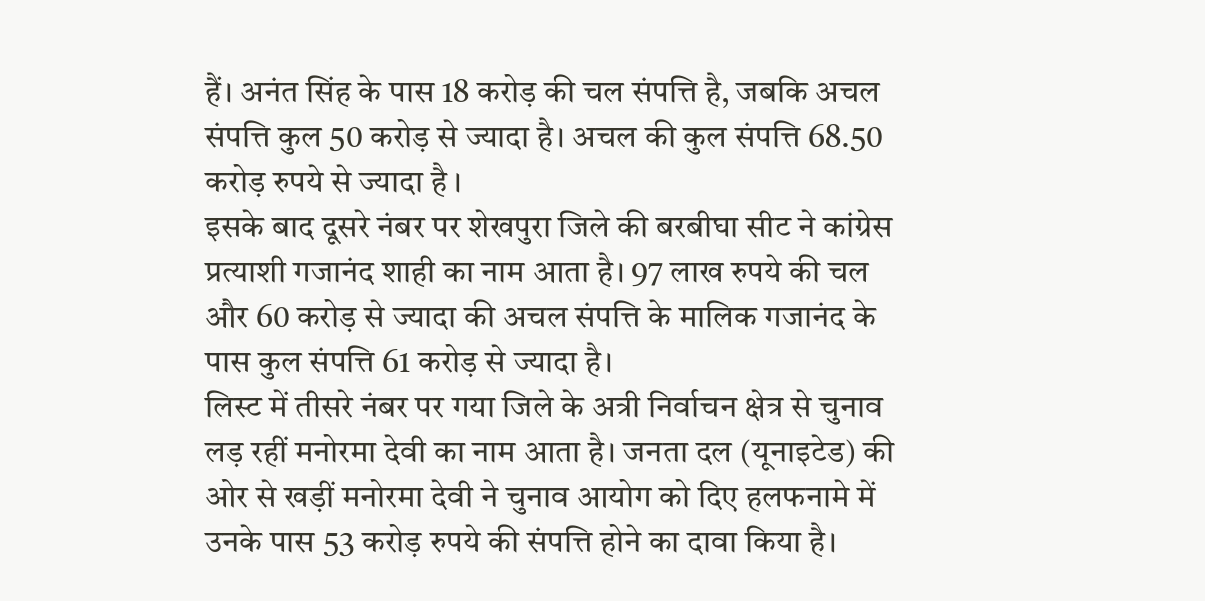हैं। अनंत सिंह के पास 18 करोड़ की चल संपत्ति है, जबकि अचल संपत्ति कुल 50 करोड़ से ज्यादा है। अचल की कुल संपत्ति 68.50 करोड़ रुपये से ज्यादा है ।
इसके बाद दूसरे नंबर पर शेखपुरा जिले की बरबीघा सीट ने कांग्रेस प्रत्याशी गजानंद शाही का नाम आता है। 97 लाख रुपये की चल और 60 करोड़ से ज्यादा की अचल संपत्ति के मालिक गजानंद के पास कुल संपत्ति 61 करोड़ से ज्यादा है।
लिस्ट में तीसरे नंबर पर गया जिले के अत्री निर्वाचन क्षेत्र से चुनाव लड़ रहीं मनोरमा देवी का नाम आता है। जनता दल (यूनाइटेड) की ओर से खड़ीं मनोरमा देवी ने चुनाव आयोग को दिए हलफनामे में उनके पास 53 करोड़ रुपये की संपत्ति होने का दावा किया है।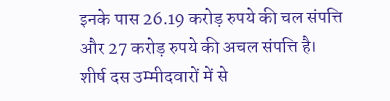इनके पास 26.19 करोड़ रुपये की चल संपत्ति और 27 करोड़ रुपये की अचल संपत्ति है।
शीर्ष दस उम्मीदवारों में से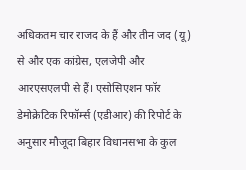अधिकतम चार राजद के हैं और तीन जद (यू) से और एक कांग्रेस, एलजेपी और आरएसएलपी से हैं। एसोसिएशन फॉर डेमोक्रेटिक रिफॉर्म्स (एडीआर) की रिपोर्ट के अनुसार मौजूदा बिहार विधानसभा के कुल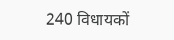240 विधायकों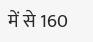में से 160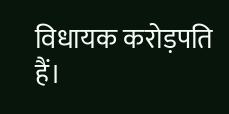विधायक करोड़पति हैं।